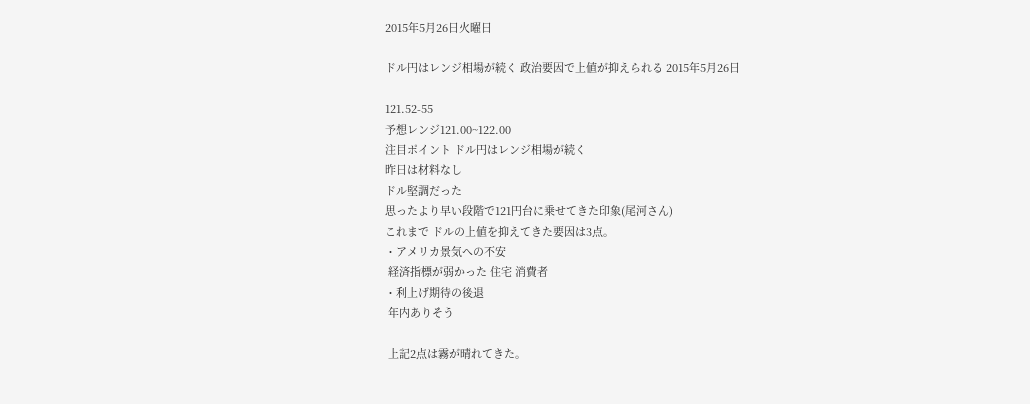2015年5月26日火曜日

ドル円はレンジ相場が続く 政治要因で上値が抑えられる 2015年5月26日

121.52-55
予想レンジ121.00~122.00
注目ポイント ドル円はレンジ相場が続く
昨日は材料なし
ドル堅調だった
思ったより早い段階で121円台に乗せてきた印象(尾河さん)
これまで ドルの上値を抑えてきた要因は3点。
・アメリカ景気への不安
 経済指標が弱かった 住宅 消費者
・利上げ期待の後退
 年内ありそう

 上記2点は霧が晴れてきた。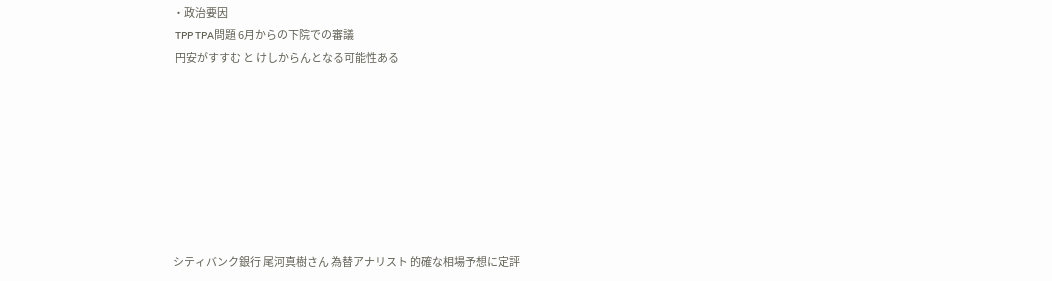・政治要因
 TPP TPA問題 6月からの下院での審議
 円安がすすむ と けしからんとなる可能性ある








シティバンク銀行 尾河真樹さん 為替アナリスト 的確な相場予想に定評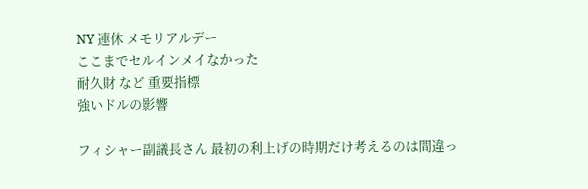NY 連休 メモリアルデー
ここまでセルインメイなかった
耐久財 など 重要指標
強いドルの影響

フィシャー副議長さん 最初の利上げの時期だけ考えるのは間違っ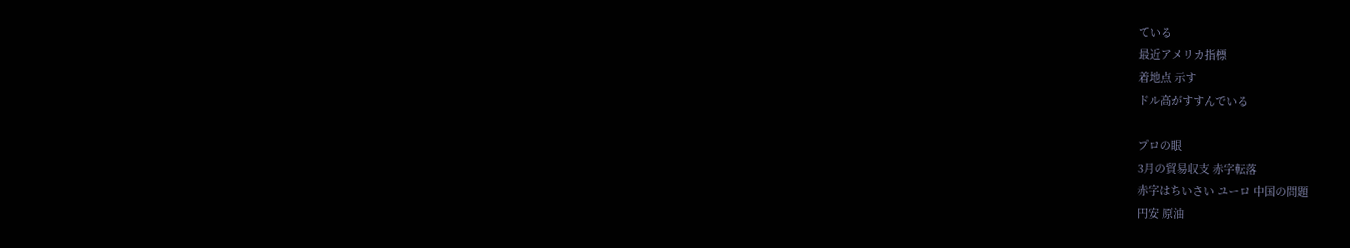ている
最近アメリカ指標
着地点 示す
ドル高がすすんでいる

プロの眼
3月の貿易収支 赤字転落
赤字はちいさい ユーロ 中国の問題
円安 原油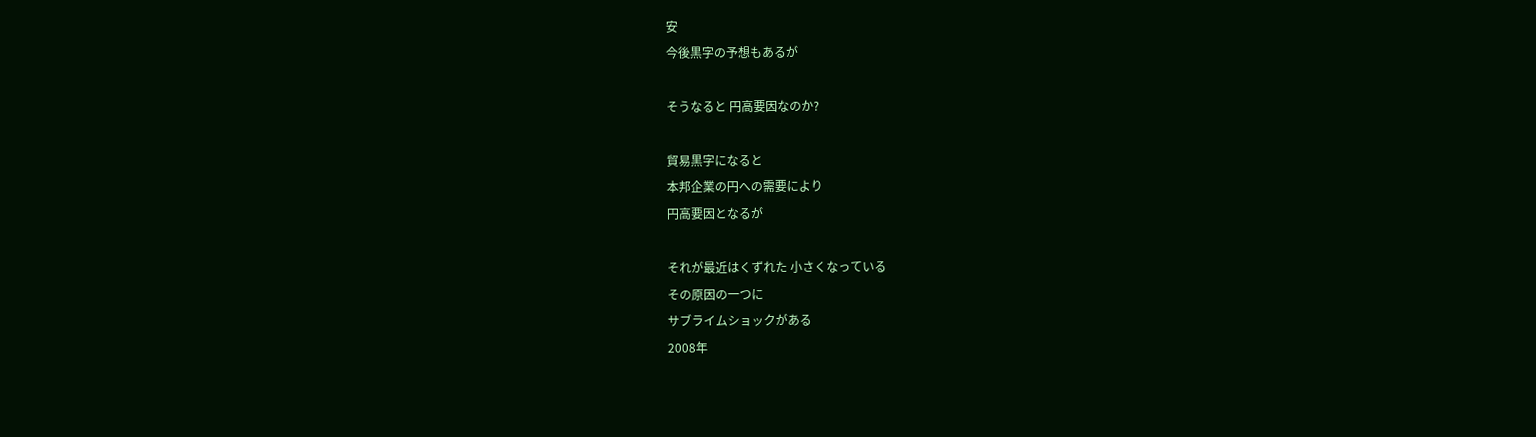安
今後黒字の予想もあるが

そうなると 円高要因なのか?

貿易黒字になると
本邦企業の円への需要により
円高要因となるが

それが最近はくずれた 小さくなっている
その原因の一つに
サブライムショックがある
2008年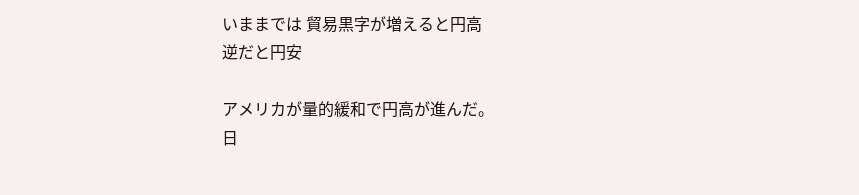いままでは 貿易黒字が増えると円高
逆だと円安

アメリカが量的緩和で円高が進んだ。
日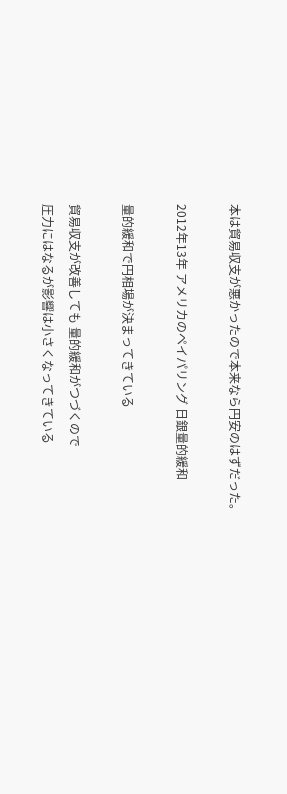本は貿易収支が悪かったので本来なら円安のはずだった。

2012年13年 アメリカのペイパリング 日銀量的緩和

量的緩和で円相場が決まってきている

貿易収支が改善しても 量的緩和がつづくので
圧力にはなるが影響は小さくなってきている